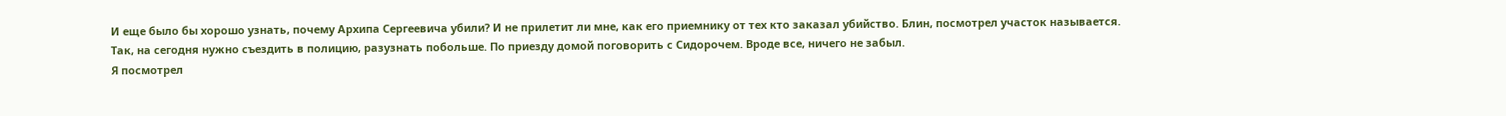И еще было бы хорошо узнать, почему Архипа Сергеевича убили? И не прилетит ли мне, как его приемнику от тех кто заказал убийство. Блин, посмотрел участок называется.
Так, на сегодня нужно съездить в полицию, разузнать побольше. По приезду домой поговорить с Сидорочем. Вроде все, ничего не забыл.
Я посмотрел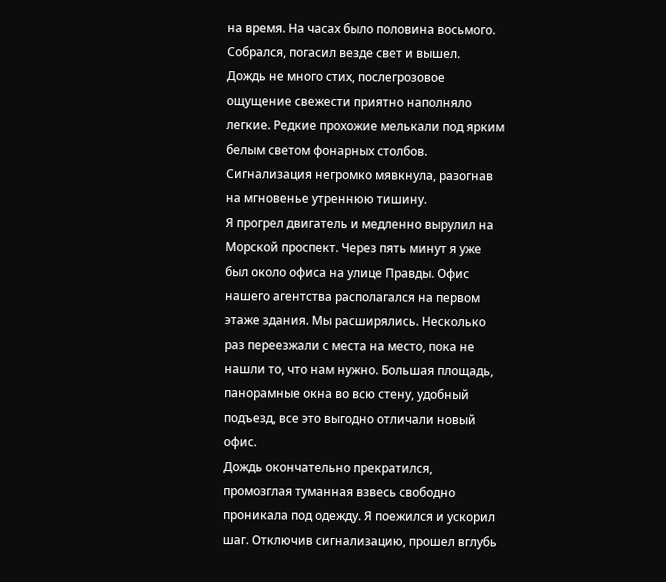на время. На часах было половина восьмого. Собрался, погасил везде свет и вышел.
Дождь не много стих, послегрозовое ощущение свежести приятно наполняло легкие. Редкие прохожие мелькали под ярким белым светом фонарных столбов.
Сигнализация негромко мявкнула, разогнав на мгновенье утреннюю тишину.
Я прогрел двигатель и медленно вырулил на Морской проспект. Через пять минут я уже был около офиса на улице Правды. Офис нашего агентства располагался на первом этаже здания. Мы расширялись. Несколько раз переезжали с места на место, пока не нашли то, что нам нужно. Большая площадь, панорамные окна во всю стену, удобный подъезд, все это выгодно отличали новый офис.
Дождь окончательно прекратился, промозглая туманная взвесь свободно проникала под одежду. Я поежился и ускорил шаг. Отключив сигнализацию, прошел вглубь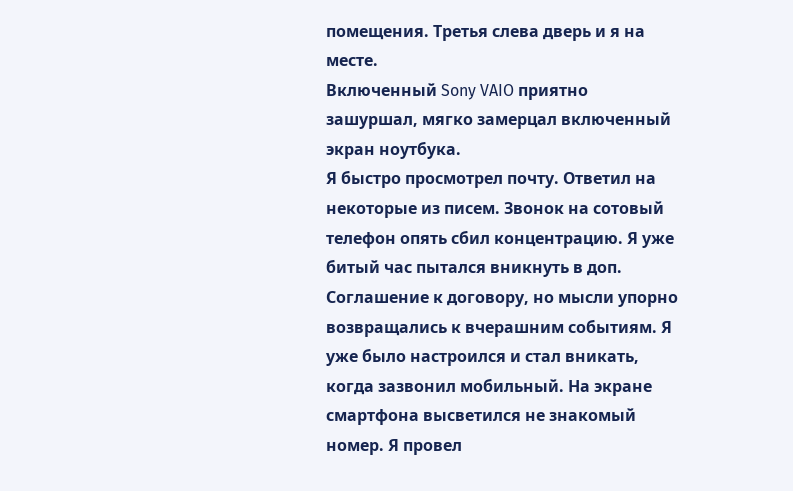помещения. Третья слева дверь и я на месте.
Включенный Sony VAIO приятно зашуршал, мягко замерцал включенный экран ноутбука.
Я быстро просмотрел почту. Ответил на некоторые из писем. Звонок на сотовый телефон опять сбил концентрацию. Я уже битый час пытался вникнуть в доп. Соглашение к договору, но мысли упорно возвращались к вчерашним событиям. Я уже было настроился и стал вникать, когда зазвонил мобильный. На экране смартфона высветился не знакомый номер. Я провел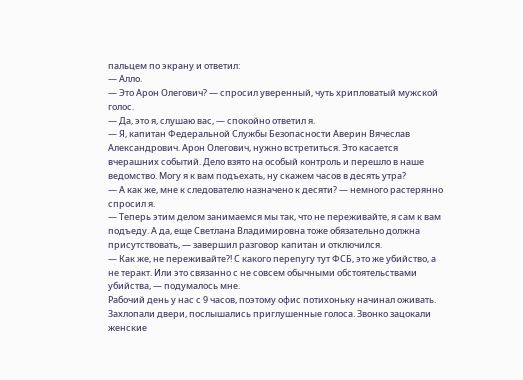пальцем по экрану и ответил:
— Алло.
— Это Арон Олегович? — спросил уверенный, чуть хрипловатый мужской голос.
— Да, это я, слушаю вас, — спокойно ответил я.
— Я, капитан Федеральной Службы Безопасности Аверин Вячеслав Александрович. Арон Олегович, нужно встретиться. Это касается вчерашних событий. Дело взято на особый контроль и перешло в наше ведомство. Могу я к вам подъехать, ну скажем часов в десять утра?
— А как же, мне к следователю назначено к десяти? — немного растерянно спросил я.
— Теперь этим делом занимаемся мы так, что не переживайте, я сам к вам подъеду. А да, еще Светлана Владимировна тоже обязательно должна присутствовать, — завершил разговор капитан и отключился.
— Как же, не переживайте?! С какого перепугу тут ФСБ, это же убийство, а не теракт. Или это связанно с не совсем обычными обстоятельствами убийства, — подумалось мне.
Рабочий день у нас с 9 часов, поэтому офис потихоньку начинал оживать. Захлопали двери, послышались приглушенные голоса. Звонко зацокали женские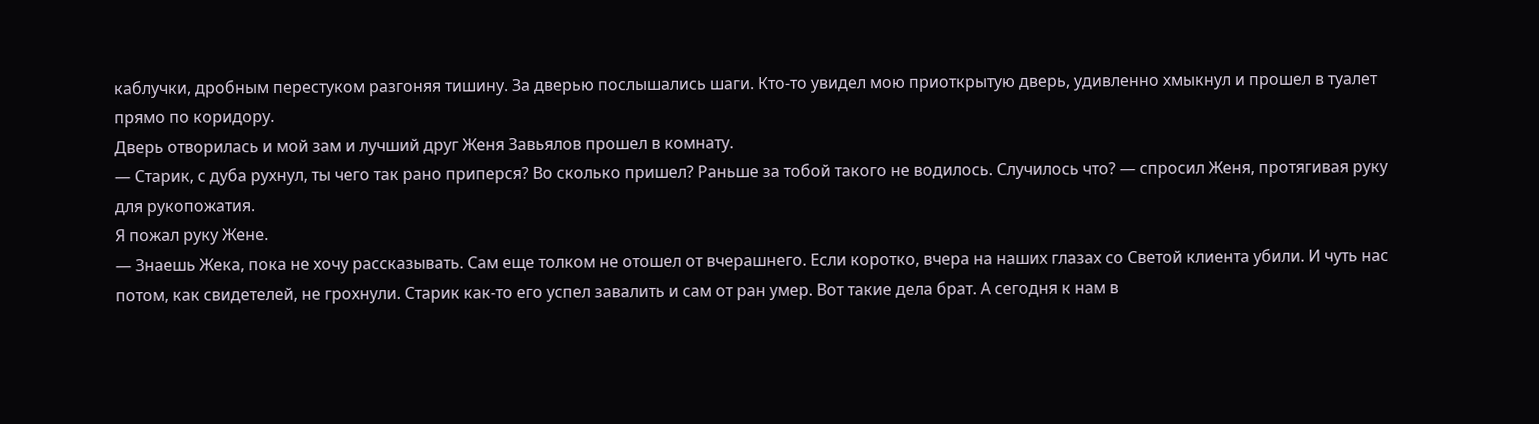каблучки, дробным перестуком разгоняя тишину. За дверью послышались шаги. Кто-то увидел мою приоткрытую дверь, удивленно хмыкнул и прошел в туалет прямо по коридору.
Дверь отворилась и мой зам и лучший друг Женя Завьялов прошел в комнату.
— Старик, с дуба рухнул, ты чего так рано приперся? Во сколько пришел? Раньше за тобой такого не водилось. Случилось что? — спросил Женя, протягивая руку для рукопожатия.
Я пожал руку Жене.
— Знаешь Жека, пока не хочу рассказывать. Сам еще толком не отошел от вчерашнего. Если коротко, вчера на наших глазах со Светой клиента убили. И чуть нас потом, как свидетелей, не грохнули. Старик как-то его успел завалить и сам от ран умер. Вот такие дела брат. А сегодня к нам в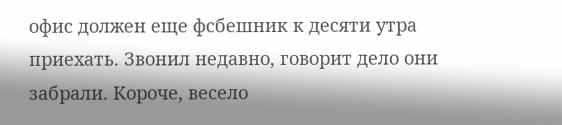офис должен еще фсбешник к десяти утра приехать. Звонил недавно, говорит дело они забрали. Короче, весело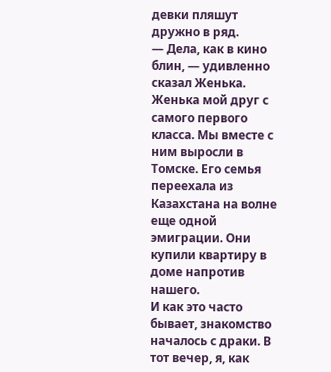девки пляшут дружно в ряд.
— Дела, как в кино блин, — удивленно сказал Женька.
Женька мой друг с самого первого класса. Мы вместе с ним выросли в Томске. Его семья переехала из Казахстана на волне еще одной эмиграции. Они купили квартиру в доме напротив нашего.
И как это часто бывает, знакомство началось с драки. В тот вечер, я, как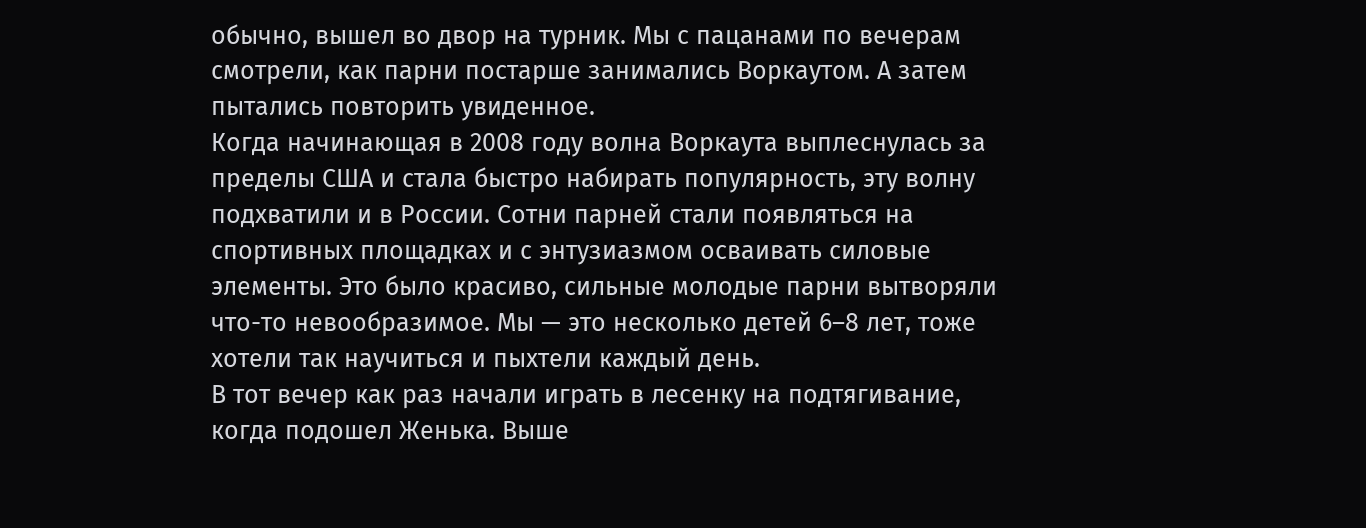обычно, вышел во двор на турник. Мы с пацанами по вечерам смотрели, как парни постарше занимались Воркаутом. А затем пытались повторить увиденное.
Когда начинающая в 2008 году волна Воркаута выплеснулась за пределы США и стала быстро набирать популярность, эту волну подхватили и в России. Сотни парней стали появляться на спортивных площадках и с энтузиазмом осваивать силовые элементы. Это было красиво, сильные молодые парни вытворяли что-то невообразимое. Мы — это несколько детей 6–8 лет, тоже хотели так научиться и пыхтели каждый день.
В тот вечер как раз начали играть в лесенку на подтягивание, когда подошел Женька. Выше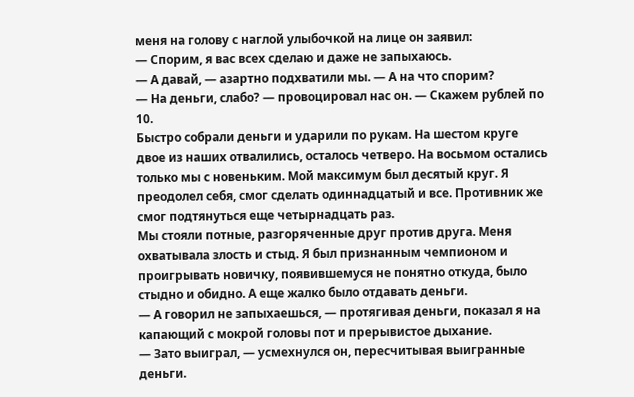меня на голову с наглой улыбочкой на лице он заявил:
— Спорим, я вас всех сделаю и даже не запыхаюсь.
— А давай, — азартно подхватили мы. — А на что спорим?
— На деньги, слабо? — провоцировал нас он. — Скажем рублей по 10.
Быстро собрали деньги и ударили по рукам. На шестом круге двое из наших отвалились, осталось четверо. На восьмом остались только мы с новеньким. Мой максимум был десятый круг. Я преодолел себя, смог сделать одиннадцатый и все. Противник же смог подтянуться еще четырнадцать раз.
Мы стояли потные, разгоряченные друг против друга. Меня охватывала злость и стыд. Я был признанным чемпионом и проигрывать новичку, появившемуся не понятно откуда, было стыдно и обидно. А еще жалко было отдавать деньги.
— А говорил не запыхаешься, — протягивая деньги, показал я на капающий с мокрой головы пот и прерывистое дыхание.
— Зато выиграл, — усмехнулся он, пересчитывая выигранные деньги.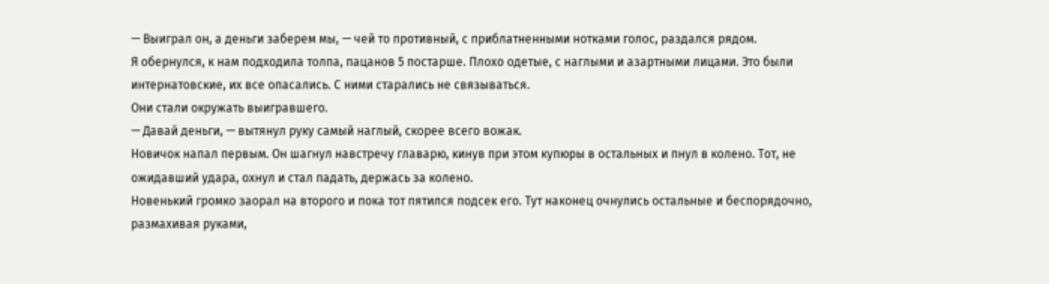— Выиграл он, а деньги заберем мы, — чей то противный, с приблатненными нотками голос, раздался рядом.
Я обернулся, к нам подходила толпа, пацанов 5 постарше. Плохо одетые, с наглыми и азартными лицами. Это были интернатовские, их все опасались. С ними старались не связываться.
Они стали окружать выигравшего.
— Давай деньги, — вытянул руку самый наглый, скорее всего вожак.
Новичок напал первым. Он шагнул навстречу главарю, кинув при этом купюры в остальных и пнул в колено. Тот, не ожидавший удара, охнул и стал падать, держась за колено.
Новенький громко заорал на второго и пока тот пятился подсек его. Тут наконец очнулись остальные и беспорядочно, размахивая руками,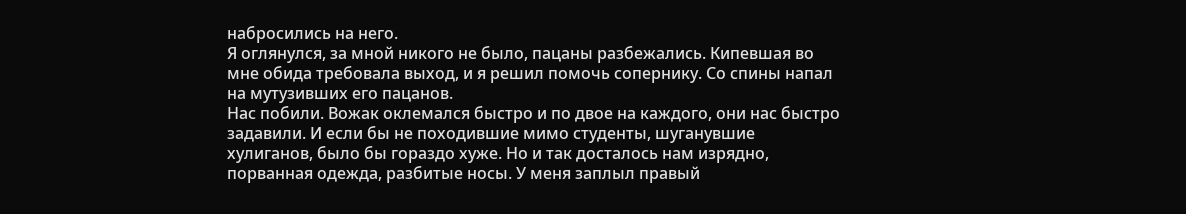набросились на него.
Я оглянулся, за мной никого не было, пацаны разбежались. Кипевшая во мне обида требовала выход, и я решил помочь сопернику. Со спины напал на мутузивших его пацанов.
Нас побили. Вожак оклемался быстро и по двое на каждого, они нас быстро задавили. И если бы не походившие мимо студенты, шуганувшие хулиганов, было бы гораздо хуже. Но и так досталось нам изрядно, порванная одежда, разбитые носы. У меня заплыл правый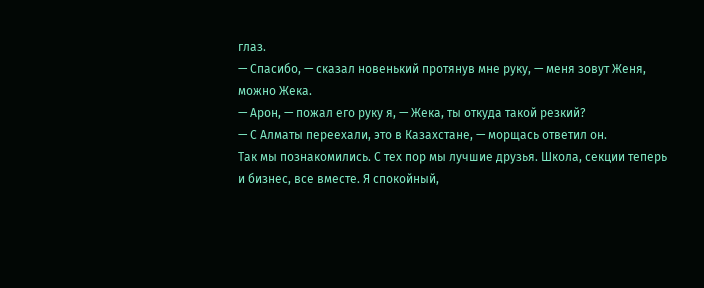глаз.
— Спасибо, — сказал новенький протянув мне руку, — меня зовут Женя, можно Жека.
— Арон, — пожал его руку я, — Жека, ты откуда такой резкий?
— С Алматы переехали, это в Казахстане, — морщась ответил он.
Так мы познакомились. С тех пор мы лучшие друзья. Школа, секции теперь и бизнес, все вместе. Я спокойный,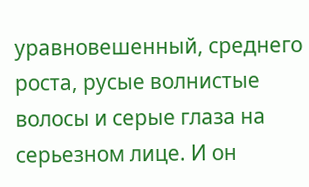уравновешенный, среднего роста, русые волнистые волосы и серые глаза на серьезном лице. И он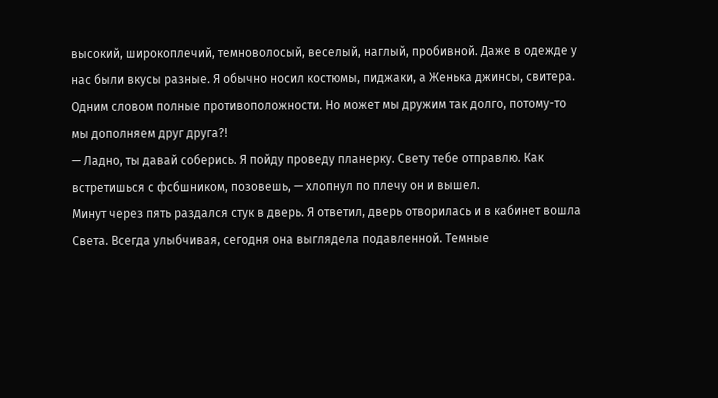высокий, широкоплечий, темноволосый, веселый, наглый, пробивной. Даже в одежде у нас были вкусы разные. Я обычно носил костюмы, пиджаки, а Женька джинсы, свитера. Одним словом полные противоположности. Но может мы дружим так долго, потому-то мы дополняем друг друга?!
— Ладно, ты давай соберись. Я пойду проведу планерку. Свету тебе отправлю. Как встретишься с фсбшником, позовешь, — хлопнул по плечу он и вышел.
Минут через пять раздался стук в дверь. Я ответил, дверь отворилась и в кабинет вошла Света. Всегда улыбчивая, сегодня она выглядела подавленной. Темные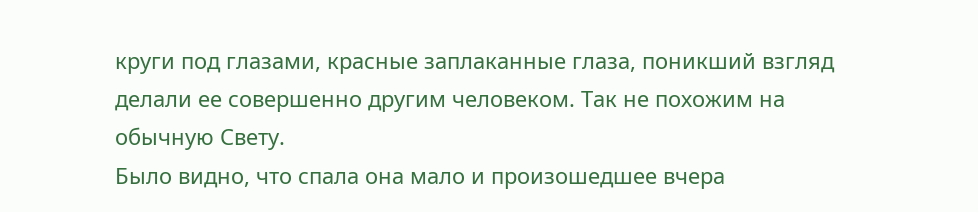круги под глазами, красные заплаканные глаза, поникший взгляд делали ее совершенно другим человеком. Так не похожим на обычную Свету.
Было видно, что спала она мало и произошедшее вчера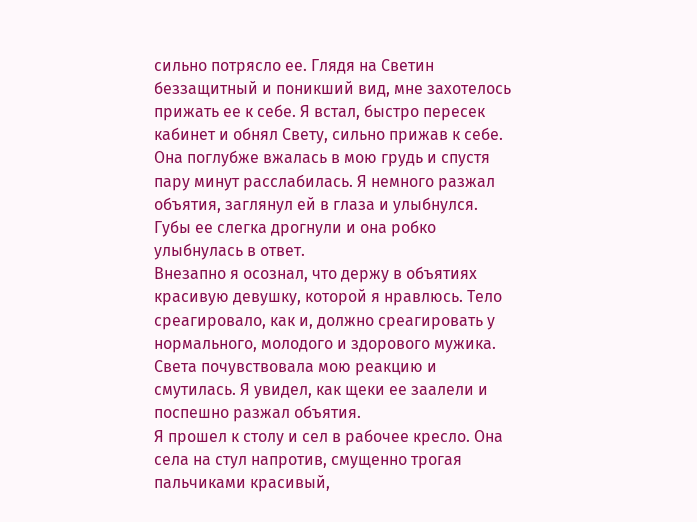сильно потрясло ее. Глядя на Светин беззащитный и поникший вид, мне захотелось прижать ее к себе. Я встал, быстро пересек кабинет и обнял Свету, сильно прижав к себе.
Она поглубже вжалась в мою грудь и спустя пару минут расслабилась. Я немного разжал объятия, заглянул ей в глаза и улыбнулся. Губы ее слегка дрогнули и она робко улыбнулась в ответ.
Внезапно я осознал, что держу в объятиях красивую девушку, которой я нравлюсь. Тело среагировало, как и, должно среагировать у нормального, молодого и здорового мужика. Света почувствовала мою реакцию и смутилась. Я увидел, как щеки ее заалели и поспешно разжал объятия.
Я прошел к столу и сел в рабочее кресло. Она села на стул напротив, смущенно трогая пальчиками красивый,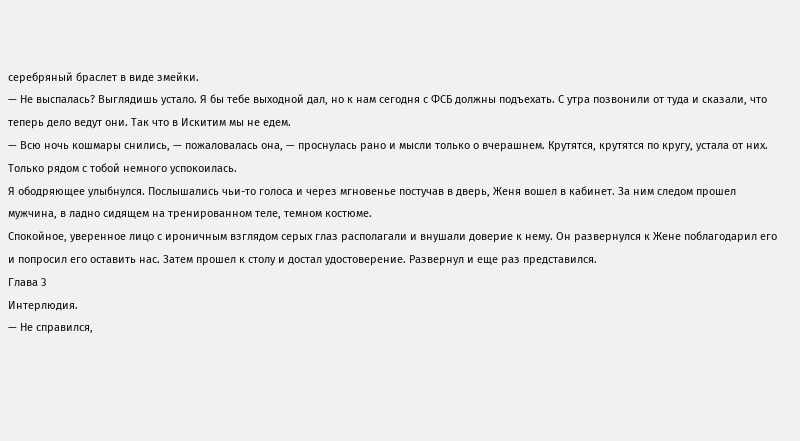серебряный браслет в виде змейки.
— Не выспалась? Выглядишь устало. Я бы тебе выходной дал, но к нам сегодня с ФСБ должны подъехать. С утра позвонили от туда и сказали, что теперь дело ведут они. Так что в Искитим мы не едем.
— Всю ночь кошмары снились, — пожаловалась она, — проснулась рано и мысли только о вчерашнем. Крутятся, крутятся по кругу, устала от них. Только рядом с тобой немного успокоилась.
Я ободряющее улыбнулся. Послышались чьи-то голоса и через мгновенье постучав в дверь, Женя вошел в кабинет. За ним следом прошел мужчина, в ладно сидящем на тренированном теле, темном костюме.
Спокойное, уверенное лицо с ироничным взглядом серых глаз располагали и внушали доверие к нему. Он развернулся к Жене поблагодарил его и попросил его оставить нас. Затем прошел к столу и достал удостоверение. Развернул и еще раз представился.
Глава 3
Интерлюдия.
— Не справился,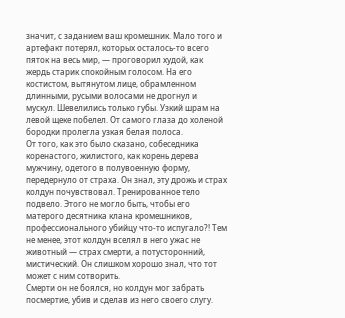значит, с заданием ваш кромешник. Мало того и артефакт потерял, которых осталось-то всего пяток на весь мир, — проговорил худой, как жердь старик спокойным голосом. На его костистом, вытянутом лице, обрамленном длинными, русыми волосами не дрогнул и мускул. Шевелились только губы. Узкий шрам на левой щеке побелел. От самого глаза до холеной бородки пролегла узкая белая полоса.
От того, как это было сказано, собеседника коренастого, жилистого, как корень дерева мужчину, одетого в полувоенную форму, передернуло от страха. Он знал, эту дрожь и страх колдун почувствовал. Тренированное тело подвело. Этого не могло быть, чтобы его матерого десятника клана кромешников, профессионального убийцу что-то испугало?! Тем не менее, этот колдун вселял в него ужас не животный — страх смерти, а потусторонний, мистический. Он слишком хорошо знал, что тот может с ним сотворить.
Смерти он не боялся, но колдун мог забрать посмертие, убив и сделав из него своего слугу.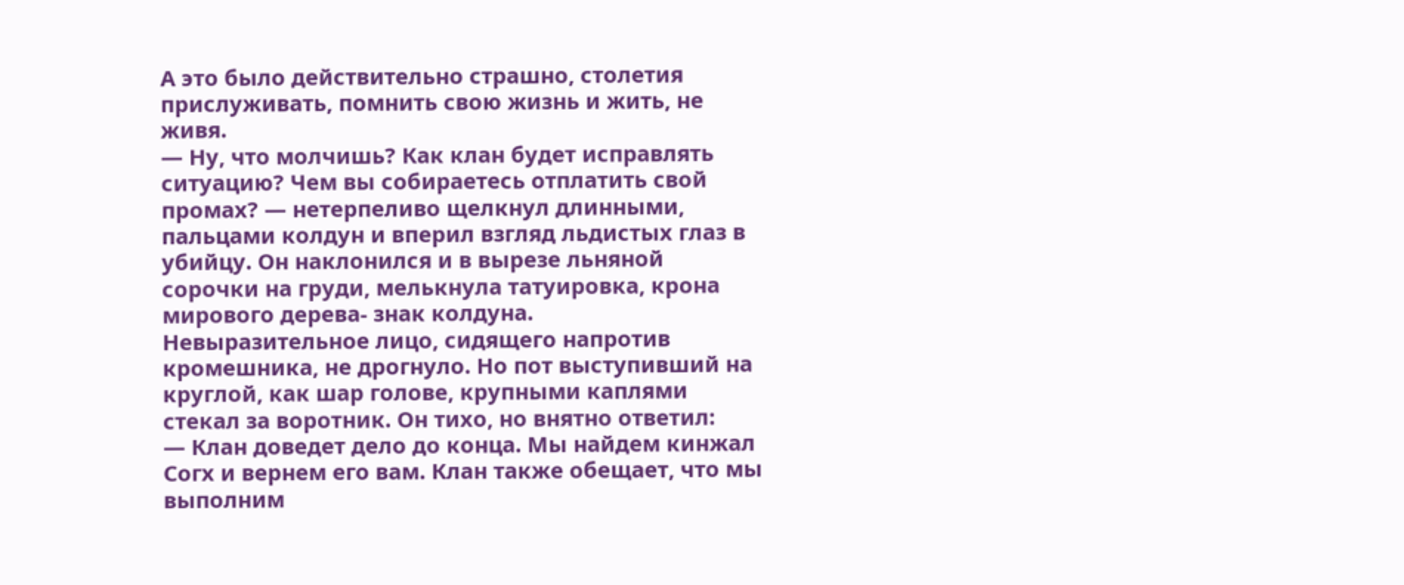А это было действительно страшно, столетия прислуживать, помнить свою жизнь и жить, не живя.
— Ну, что молчишь? Как клан будет исправлять ситуацию? Чем вы собираетесь отплатить свой промах? — нетерпеливо щелкнул длинными, пальцами колдун и вперил взгляд льдистых глаз в убийцу. Он наклонился и в вырезе льняной сорочки на груди, мелькнула татуировка, крона мирового дерева- знак колдуна.
Невыразительное лицо, сидящего напротив кромешника, не дрогнуло. Но пот выступивший на круглой, как шар голове, крупными каплями стекал за воротник. Он тихо, но внятно ответил:
— Клан доведет дело до конца. Мы найдем кинжал Согх и вернем его вам. Клан также обещает, что мы выполним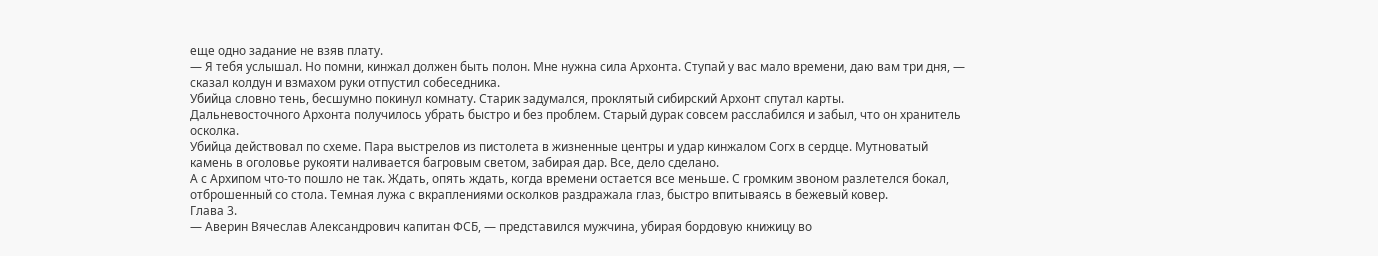еще одно задание не взяв плату.
— Я тебя услышал. Но помни, кинжал должен быть полон. Мне нужна сила Архонта. Ступай у вас мало времени, даю вам три дня, — сказал колдун и взмахом руки отпустил собеседника.
Убийца словно тень, бесшумно покинул комнату. Старик задумался, проклятый сибирский Архонт спутал карты.
Дальневосточного Архонта получилось убрать быстро и без проблем. Старый дурак совсем расслабился и забыл, что он хранитель осколка.
Убийца действовал по схеме. Пара выстрелов из пистолета в жизненные центры и удар кинжалом Согх в сердце. Мутноватый камень в оголовье рукояти наливается багровым светом, забирая дар. Все, дело сделано.
А с Архипом что-то пошло не так. Ждать, опять ждать, когда времени остается все меньше. С громким звоном разлетелся бокал, отброшенный со стола. Темная лужа с вкраплениями осколков раздражала глаз, быстро впитываясь в бежевый ковер.
Глава 3.
— Аверин Вячеслав Александрович капитан ФСБ, — представился мужчина, убирая бордовую книжицу во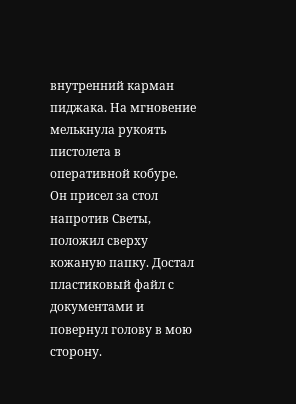внутренний карман пиджака. На мгновение мелькнула рукоять пистолета в оперативной кобуре. Он присел за стол напротив Светы, положил сверху кожаную папку. Достал пластиковый файл с документами и повернул голову в мою сторону.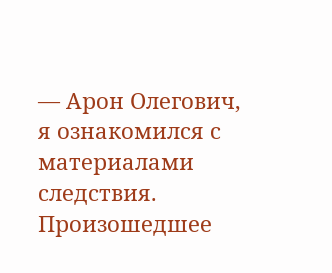— Арон Олегович, я ознакомился с материалами следствия. Произошедшее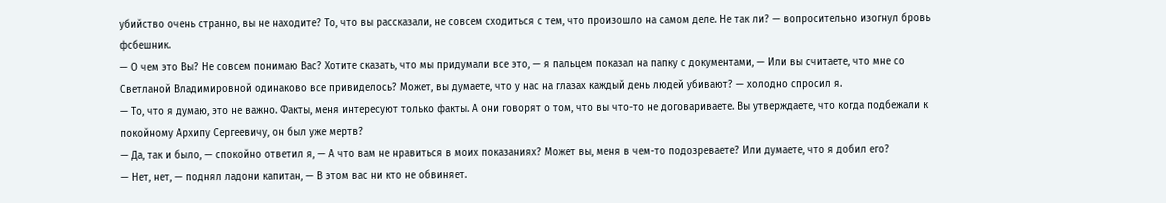убийство очень странно, вы не находите? То, что вы рассказали, не совсем сходиться с тем, что произошло на самом деле. Не так ли? — вопросительно изогнул бровь фсбешник.
— О чем это Вы? Не совсем понимаю Вас? Хотите сказать, что мы придумали все это, — я пальцем показал на папку с документами, — Или вы считаете, что мне со Светланой Владимировной одинаково все привиделось? Может, вы думаете, что у нас на глазах каждый день людей убивают? — холодно спросил я.
— То, что я думаю, это не важно. Факты, меня интересуют только факты. А они говорят о том, что вы что-то не договариваете. Вы утверждаете, что когда подбежали к покойному Архипу Сергеевичу, он был уже мертв?
— Да, так и было, — спокойно ответил я, — А что вам не нравиться в моих показаниях? Может вы, меня в чем-то подозреваете? Или думаете, что я добил его?
— Нет, нет, — поднял ладони капитан, — В этом вас ни кто не обвиняет.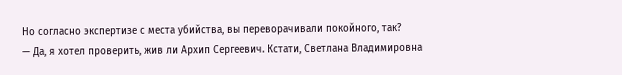Но согласно экспертизе с места убийства, вы переворачивали покойного, так?
— Да, я хотел проверить, жив ли Архип Сергеевич. Кстати, Светлана Владимировна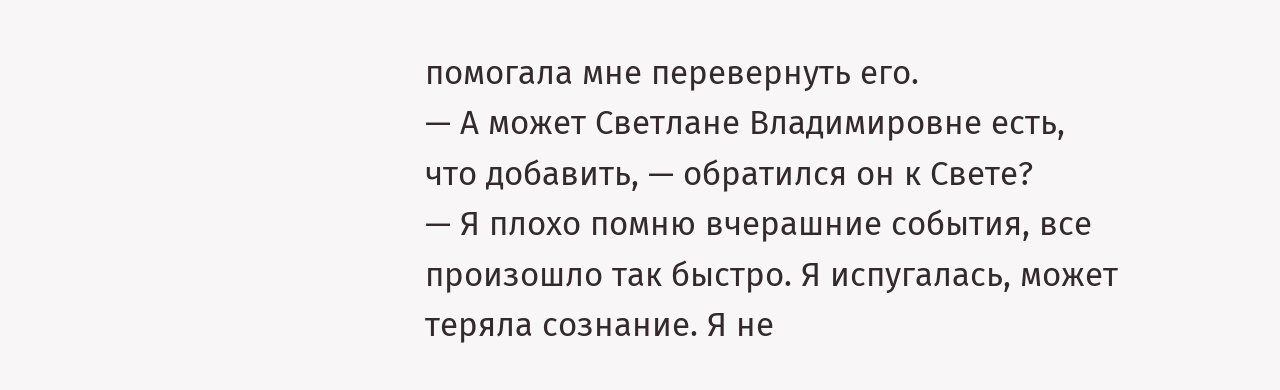помогала мне перевернуть его.
— А может Светлане Владимировне есть, что добавить, — обратился он к Свете?
— Я плохо помню вчерашние события, все произошло так быстро. Я испугалась, может теряла сознание. Я не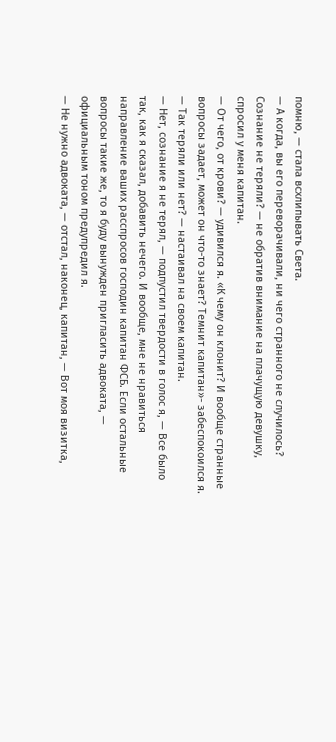помню, — стала всхлипывать Света.
— А когда, вы его переворачивали, ни чего странного не случилось? Сознание не теряли? — не обратив внимание на плачущую девушку, спросил у меня капитан.
— От чего, от крови? — удивился я. «К чему он клонит? И вообще странные вопросы задает, может он что-то знает? Темнит капитан»- забеспокоился я.
— Так теряли или нет? — настаивал на своем капитан.
— Нет, сознание я не терял, — подпустил твердости в голос я, — Все было так, как я сказал, добавить нечего. И вообще, мне не нравиться направление ваших расспросов господин капитан ФСБ. Если остальные вопросы такие же, то я буду вынужден пригласить адвоката, — официальным тоном предупредил я.
— Не нужно адвоката, — отстал, наконец, капитан, — Вот моя визитка,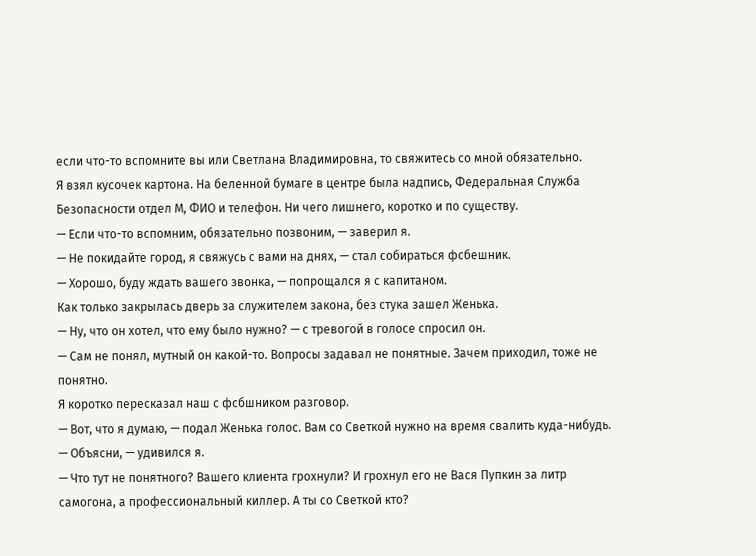если что-то вспомните вы или Светлана Владимировна, то свяжитесь со мной обязательно.
Я взял кусочек картона. На беленной бумаге в центре была надпись, Федеральная Служба Безопасности отдел М, ФИО и телефон. Ни чего лишнего, коротко и по существу.
— Если что-то вспомним, обязательно позвоним, — заверил я.
— Не покидайте город, я свяжусь с вами на днях, — стал собираться фсбешник.
— Хорошо, буду ждать вашего звонка, — попрощался я с капитаном.
Как только закрылась дверь за служителем закона, без стука зашел Женька.
— Ну, что он хотел, что ему было нужно? — с тревогой в голосе спросил он.
— Сам не понял, мутный он какой-то. Вопросы задавал не понятные. Зачем приходил, тоже не понятно.
Я коротко пересказал наш с фсбшником разговор.
— Вот, что я думаю, — подал Женька голос. Вам со Светкой нужно на время свалить куда-нибудь.
— Объясни, — удивился я.
— Что тут не понятного? Вашего клиента грохнули? И грохнул его не Вася Пупкин за литр самогона, а профессиональный киллер. А ты со Светкой кто?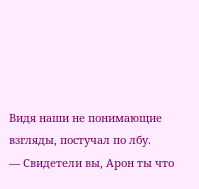Видя наши не понимающие взгляды, постучал по лбу.
— Свидетели вы, Арон ты что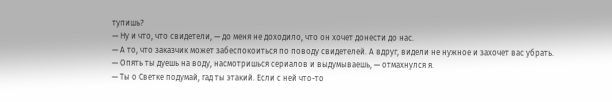тупишь?
— Ну и что, что свидетели, — до меня не доходило, что он хочет донести до нас.
— А то, что заказчик может забеспокоиться по поводу свидетелей. А вдруг, видели не нужное и захочет вас убрать.
— Опять ты дуешь на воду, насмотришься сериалов и выдумываешь, — отмахнулся я.
— Ты о Светке подумай, гад ты этакий. Если с ней что-то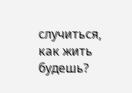случиться, как жить будешь?